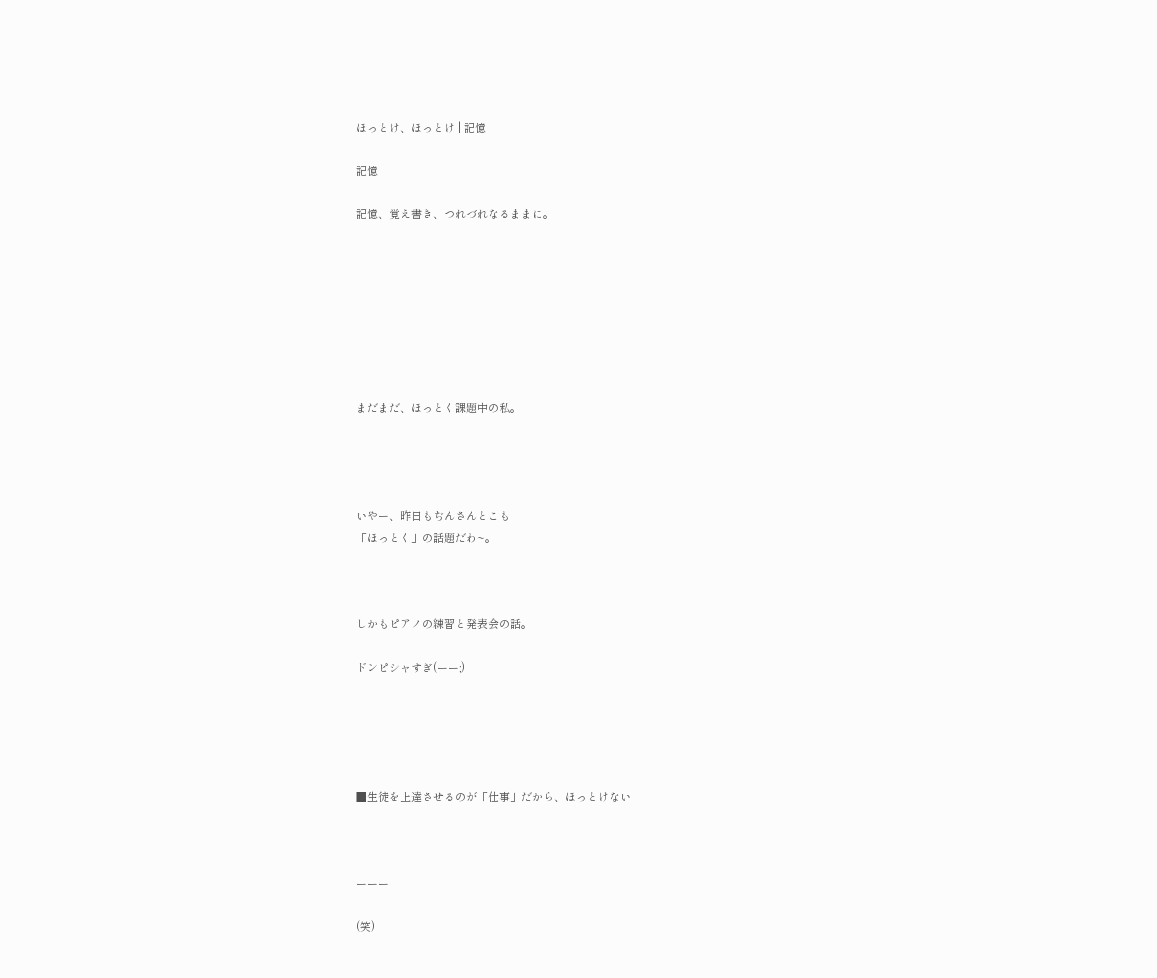ほっとけ、ほっとけ | 記憶

記憶

記憶、覚え書き、つれづれなるままに。








まだまだ、ほっとく課題中の私。




いやー、昨日もぢんさんとこも
「ほっとく」の話題だわ~。



しかもピアノの練習と発表会の話。

ドンピシャすぎ(ーー;)





■生徒を上達させるのが「仕事」だから、ほっとけない



ーーー

(笑)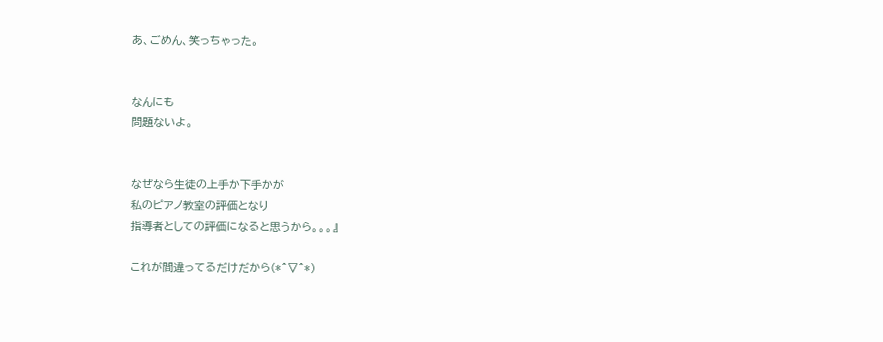あ、ごめん、笑っちゃった。


なんにも
問題ないよ。


なぜなら生徒の上手か下手かが
私のピアノ教室の評価となり
指導者としての評価になると思うから。。。』

これが間違ってるだけだから(*^▽^*)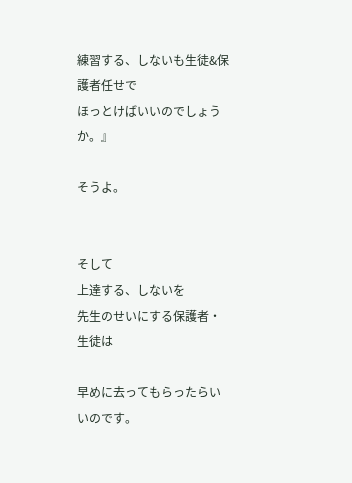練習する、しないも生徒&保護者任せで
ほっとけばいいのでしょうか。』

そうよ。


そして
上達する、しないを
先生のせいにする保護者・生徒は

早めに去ってもらったらいいのです。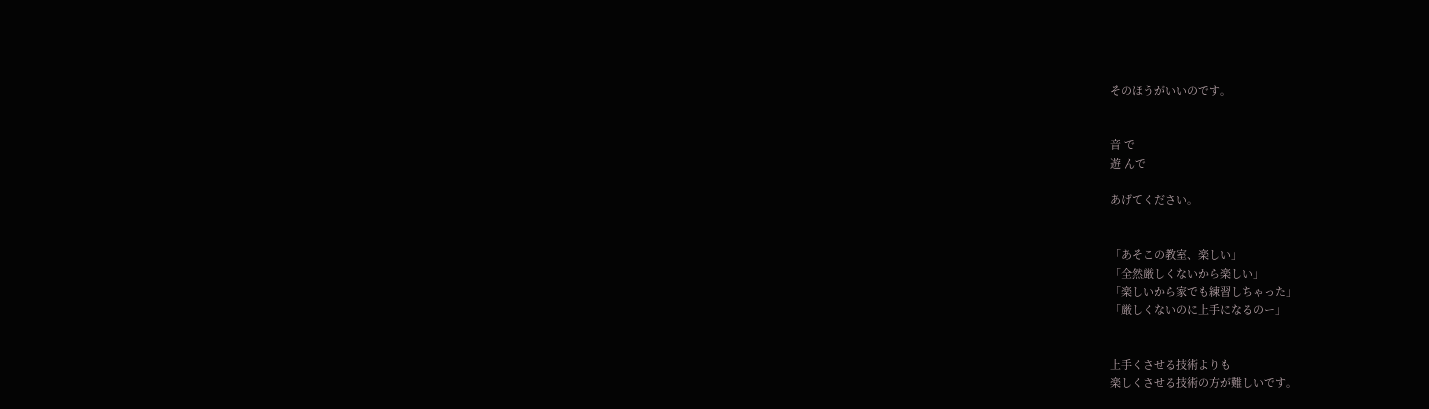そのほうがいいのです。


音 で
遊 んで

あげてください。


「あそこの教室、楽しい」
「全然厳しくないから楽しい」
「楽しいから家でも練習しちゃった」
「厳しくないのに上手になるのー」


上手くさせる技術よりも
楽しくさせる技術の方が難しいです。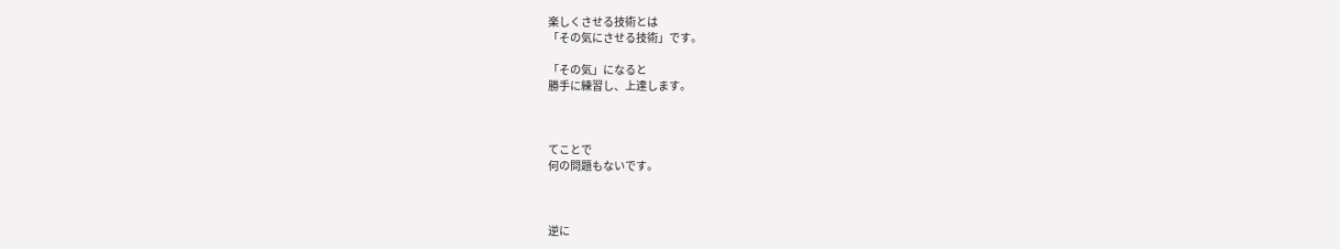楽しくさせる技術とは
「その気にさせる技術」です。

「その気」になると
勝手に練習し、上達します。



てことで
何の問題もないです。



逆に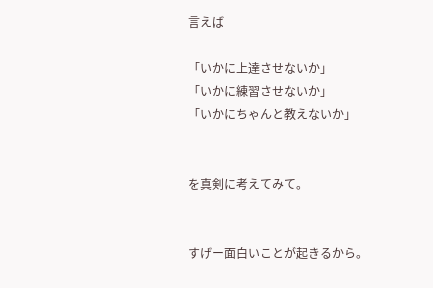言えば

「いかに上達させないか」
「いかに練習させないか」
「いかにちゃんと教えないか」


を真剣に考えてみて。


すげー面白いことが起きるから。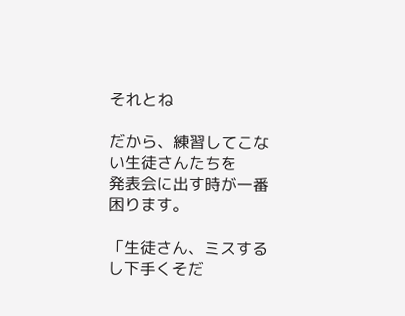それとね

だから、練習してこない生徒さんたちを
発表会に出す時が一番困ります。

「生徒さん、ミスするし下手くそだ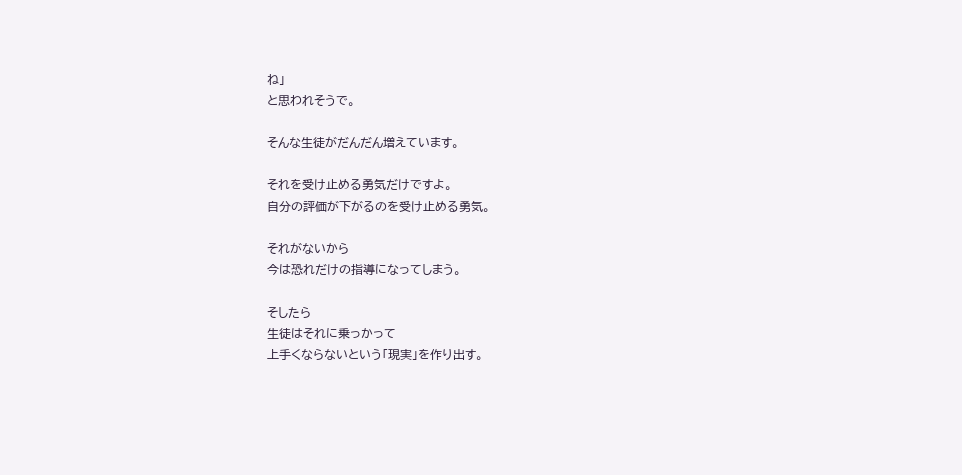ね」
と思われそうで。

そんな生徒がだんだん増えています。

それを受け止める勇気だけですよ。
自分の評価が下がるのを受け止める勇気。

それがないから
今は恐れだけの指導になってしまう。

そしたら
生徒はそれに乗っかって
上手くならないという「現実」を作り出す。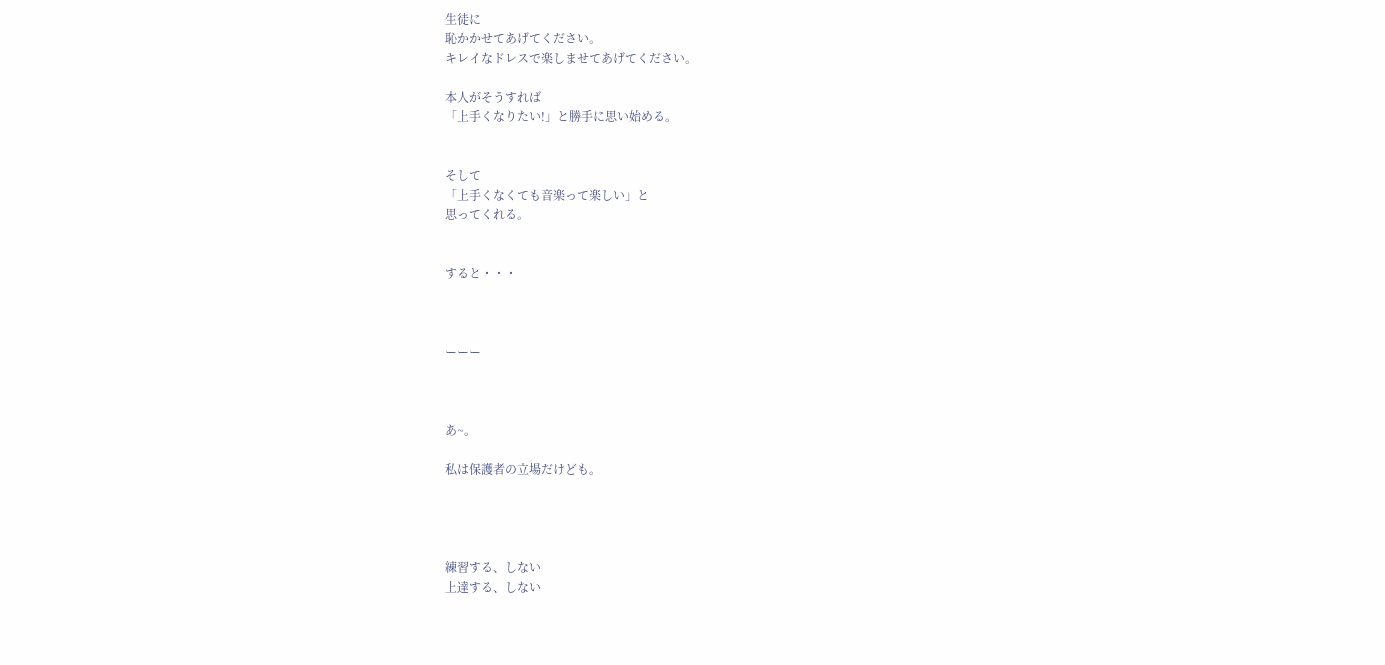生徒に
恥かかせてあげてください。
キレイなドレスで楽しませてあげてください。

本人がそうすれば
「上手くなりたい!」と勝手に思い始める。


そして
「上手くなくても音楽って楽しい」と
思ってくれる。


すると・・・



ーーー



あ~。

私は保護者の立場だけども。




練習する、しない
上達する、しない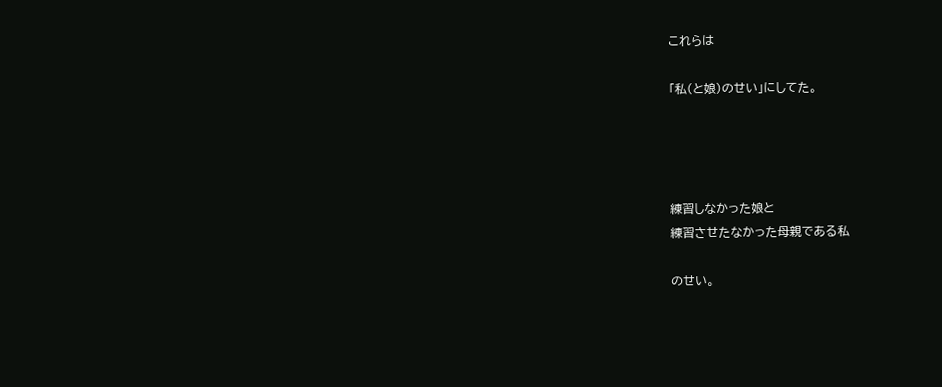これらは

「私(と娘)のせい」にしてた。




練習しなかった娘と
練習させたなかった母親である私

のせい。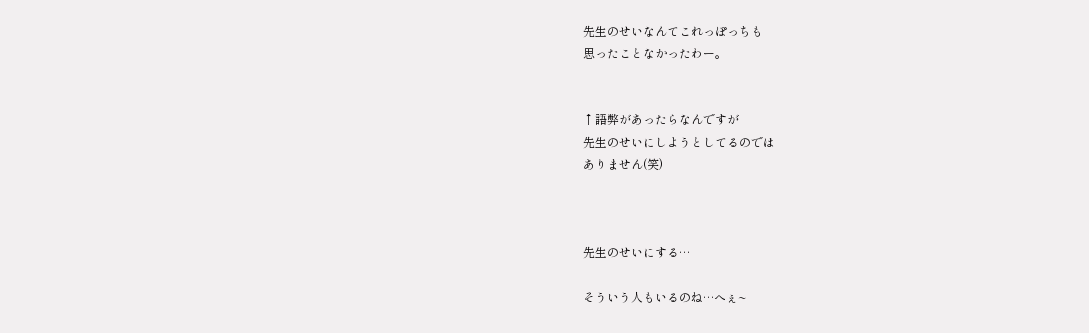先生のせいなんてこれっぽっちも
思ったことなかったわー。


↑語弊があったらなんですが
先生のせいにしようとしてるのでは
ありません(笑)



先生のせいにする…

そういう人もいるのね…へぇ~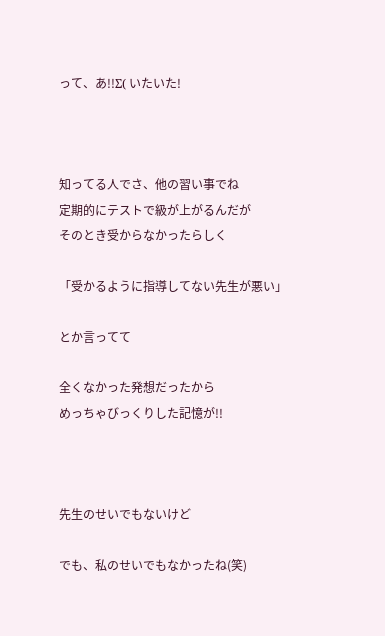って、あ!!Σ( いたいた!



知ってる人でさ、他の習い事でね
定期的にテストで級が上がるんだが
そのとき受からなかったらしく

「受かるように指導してない先生が悪い」

とか言ってて

全くなかった発想だったから
めっちゃびっくりした記憶が!!



先生のせいでもないけど

でも、私のせいでもなかったね(笑)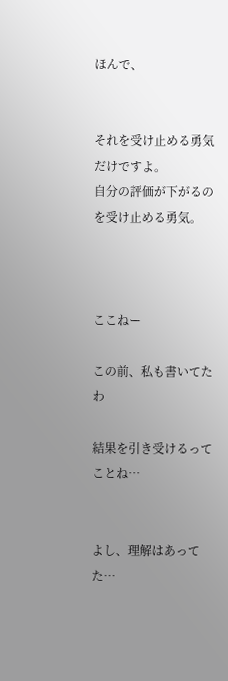ほんで、


それを受け止める勇気だけですよ。
自分の評価が下がるのを受け止める勇気。



ここねー

この前、私も書いてたわ

結果を引き受けるってことね…


よし、理解はあってた…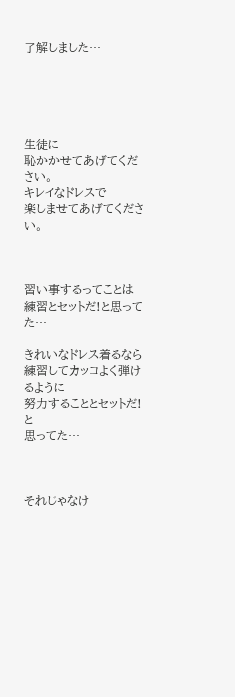了解しました…





生徒に
恥かかせてあげてください。
キレイなドレスで
楽しませてあげてください。



習い事するってことは
練習とセットだ!と思ってた…

きれいなドレス着るなら
練習してカッコよく弾けるように
努力することとセットだ!と
思ってた…



それじゃなけ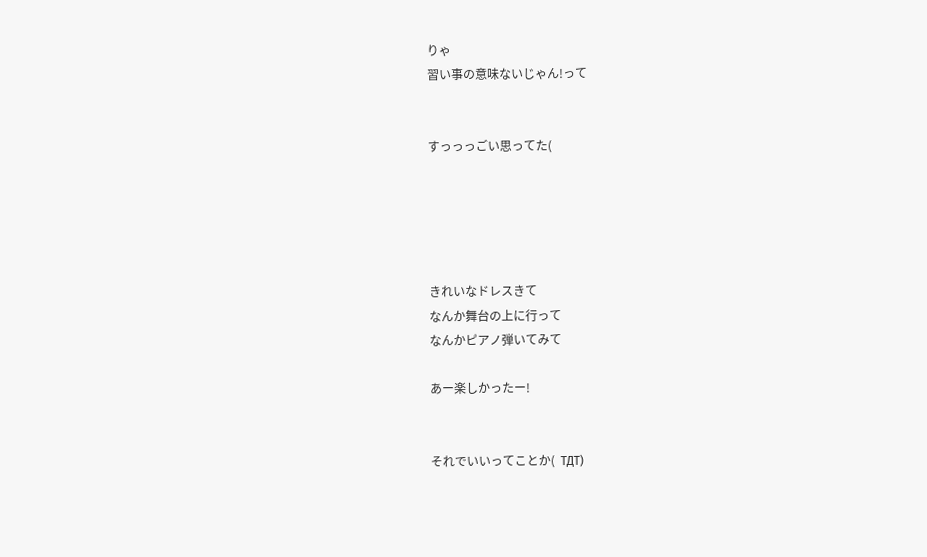りゃ
習い事の意味ないじゃん!って


すっっっごい思ってた(





きれいなドレスきて
なんか舞台の上に行って
なんかピアノ弾いてみて

あー楽しかったー!


それでいいってことか(  TДT)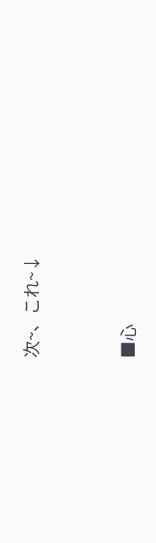次~、これ~↓


■心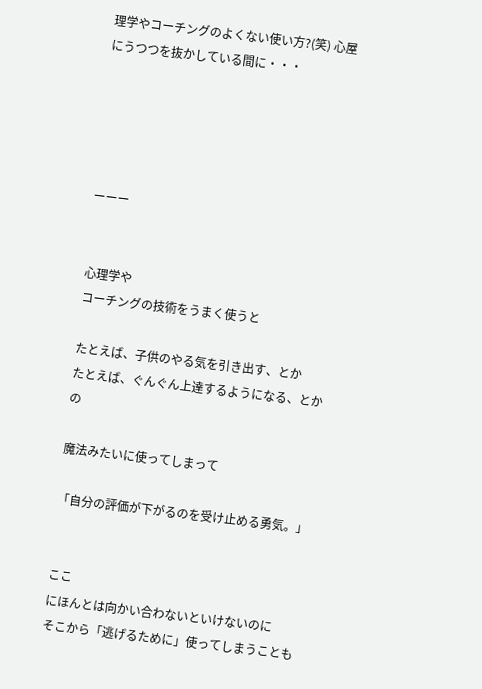理学やコーチングのよくない使い方?(笑) 心屋にうつつを抜かしている間に・・・





ーーー


心理学や
コーチングの技術をうまく使うと

たとえば、子供のやる気を引き出す、とか
たとえば、ぐんぐん上達するようになる、とかの

魔法みたいに使ってしまって

「自分の評価が下がるのを受け止める勇気。」


ここ
にほんとは向かい合わないといけないのに
そこから「逃げるために」使ってしまうことも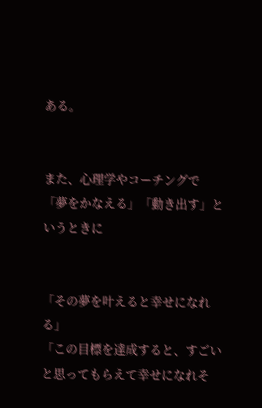ある。


また、心理学やコーチングで
「夢をかなえる」「動き出す」というときに


「その夢を叶えると幸せになれる」
「この目標を達成すると、すごいと思ってもらえて幸せになれそ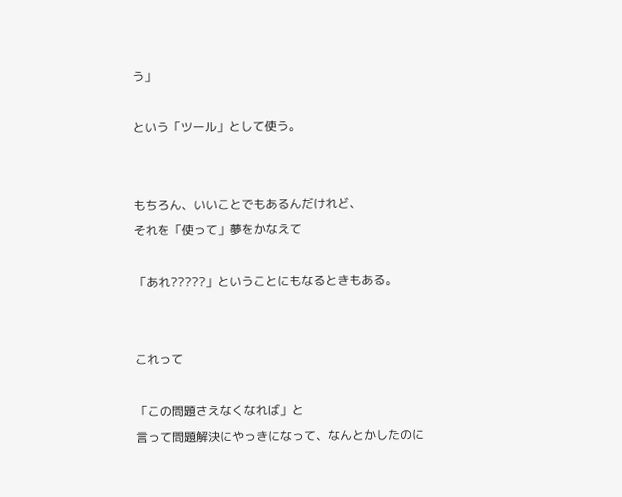う」

という「ツール」として使う。


もちろん、いいことでもあるんだけれど、
それを「使って」夢をかなえて

「あれ?????」ということにもなるときもある。


これって

「この問題さえなくなれば」と
言って問題解決にやっきになって、なんとかしたのに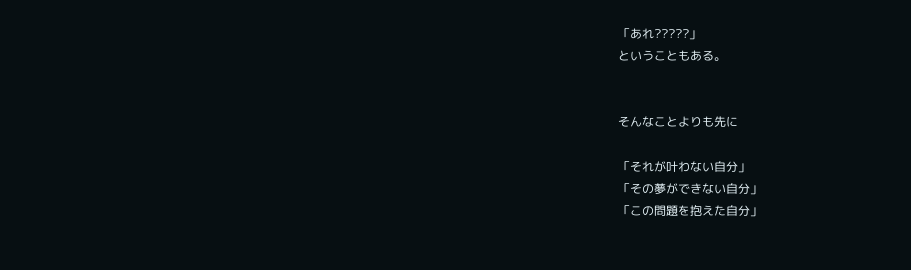「あれ?????」
ということもある。


そんなことよりも先に

「それが叶わない自分」
「その夢ができない自分」
「この問題を抱えた自分」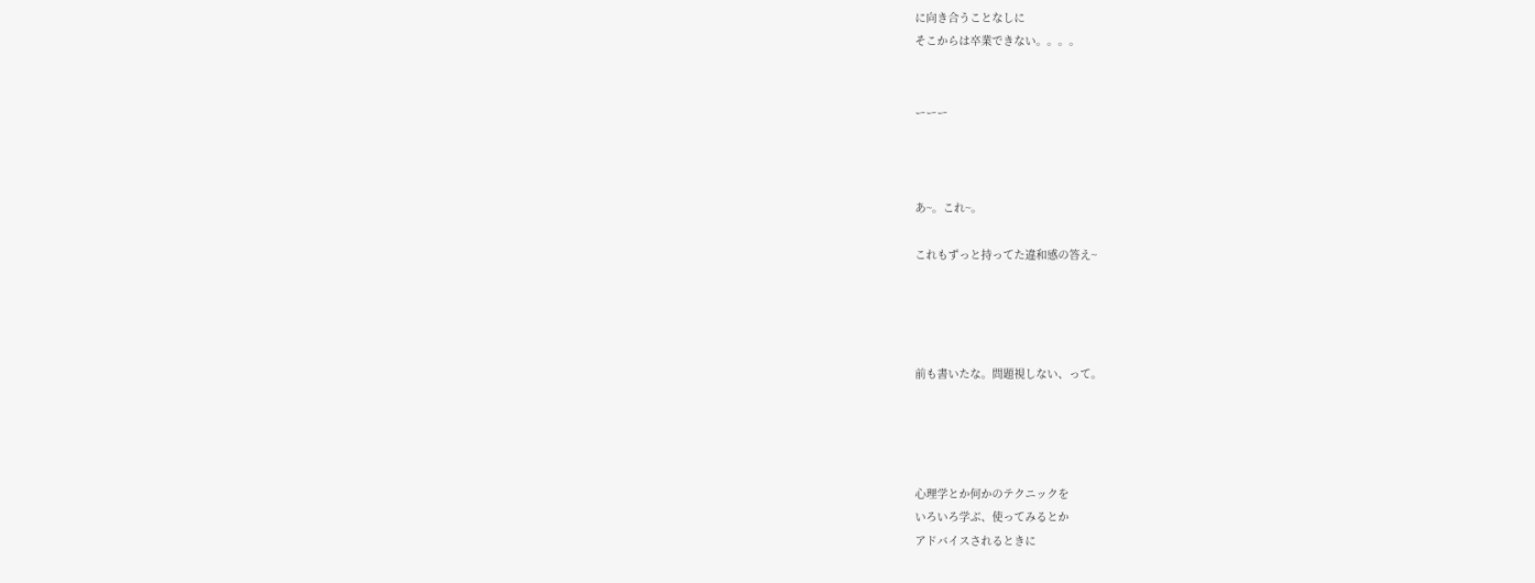に向き合うことなしに
そこからは卒業できない。。。。


ーーー



あ~。これ~。

これもずっと持ってた違和感の答え~




前も書いたな。問題視しない、って。




心理学とか何かのテクニックを
いろいろ学ぶ、使ってみるとか
アドバイスされるときに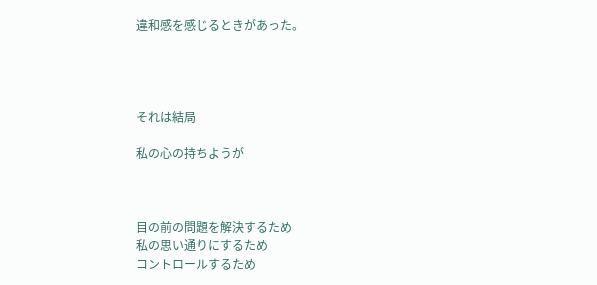違和感を感じるときがあった。




それは結局

私の心の持ちようが



目の前の問題を解決するため
私の思い通りにするため
コントロールするため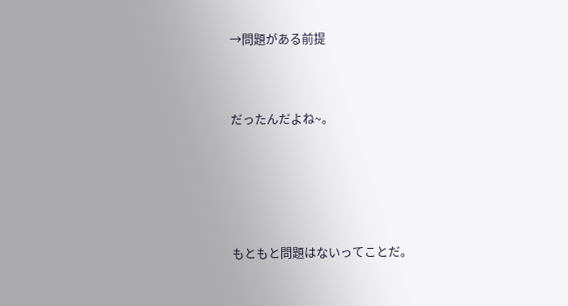→問題がある前提


だったんだよね~。




もともと問題はないってことだ。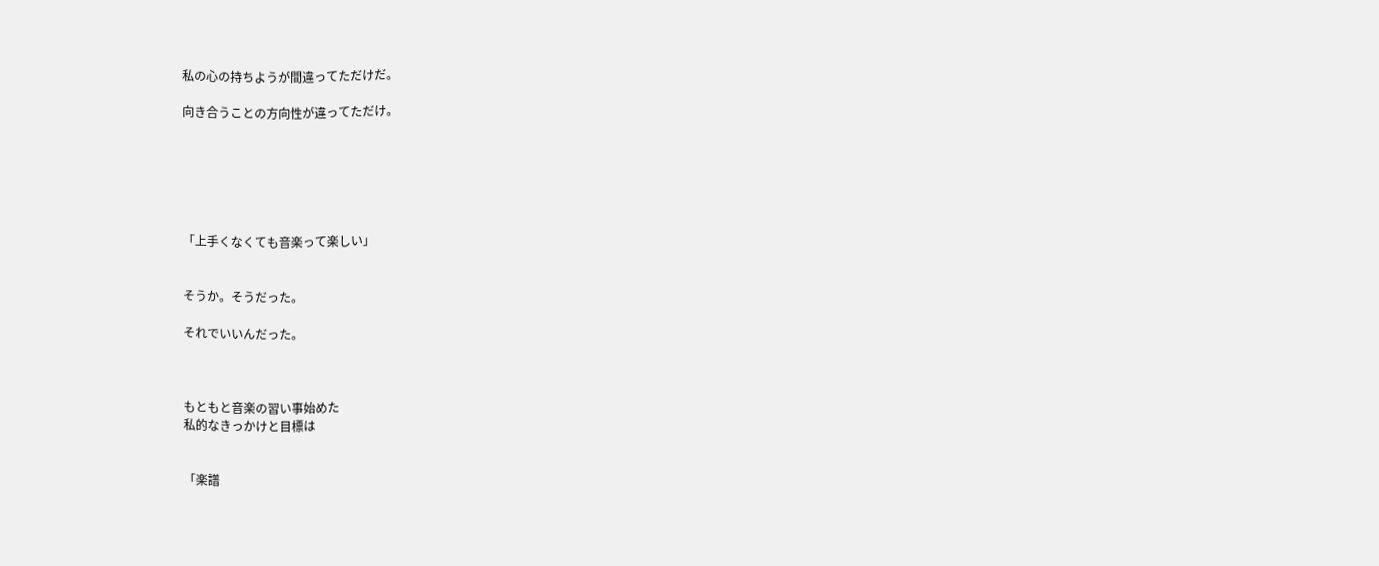私の心の持ちようが間違ってただけだ。

向き合うことの方向性が違ってただけ。






「上手くなくても音楽って楽しい」


そうか。そうだった。

それでいいんだった。



もともと音楽の習い事始めた
私的なきっかけと目標は


「楽譜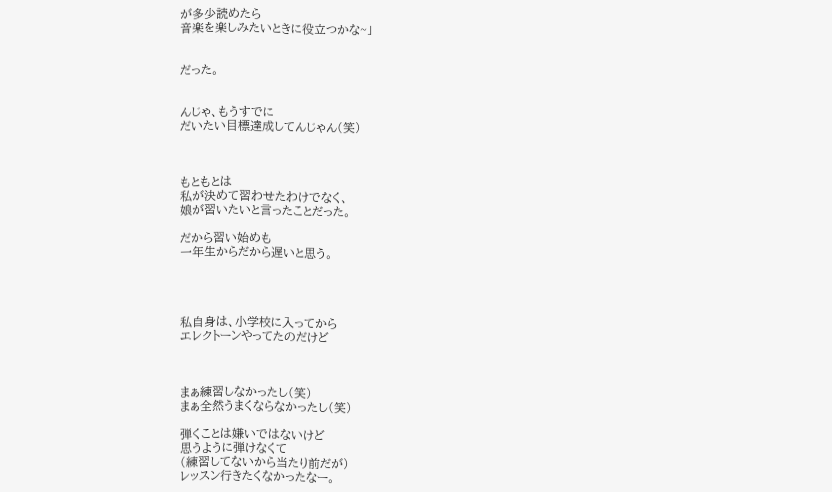が多少読めたら
音楽を楽しみたいときに役立つかな~」


だった。


んじゃ、もうすでに
だいたい目標達成してんじゃん(笑)



もともとは
私が決めて習わせたわけでなく、
娘が習いたいと言ったことだった。

だから習い始めも
一年生からだから遅いと思う。




私自身は、小学校に入ってから
エレクトーンやってたのだけど



まぁ練習しなかったし(笑)
まぁ全然うまくならなかったし(笑)

弾くことは嫌いではないけど
思うように弾けなくて
(練習してないから当たり前だが)
レッスン行きたくなかったなー。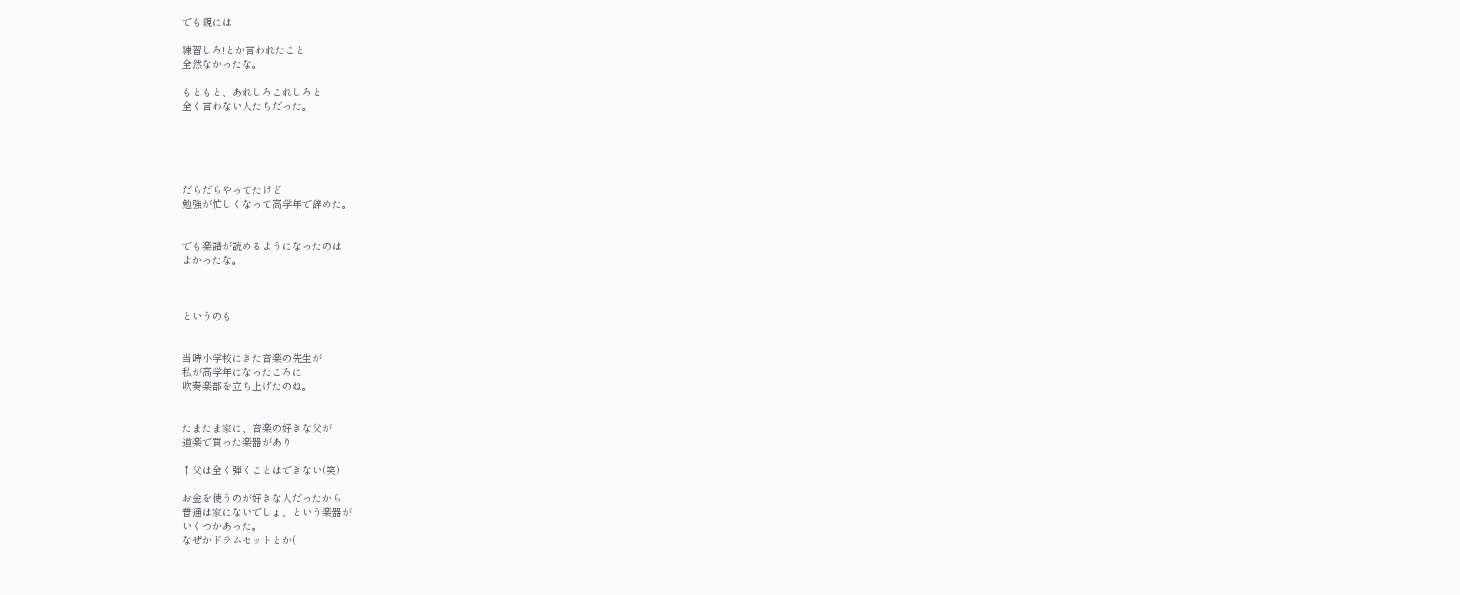でも親には

練習しろ!とか言われたこと
全然なかったな。

もともと、あれしろこれしろと
全く言わない人たちだった。





だらだらやってたけど
勉強が忙しくなって高学年で辞めた。


でも楽譜が読めるようになったのは
よかったな。



というのも


当時小学校にきた音楽の先生が
私が高学年になったころに
吹奏楽部を立ち上げたのね。


たまたま家に、音楽の好きな父が
道楽で買った楽器があり

↑父は全く弾くことはできない(笑)

お金を使うのが好きな人だったから
普通は家にないでしょ、という楽器が
いくつかあった。
なぜかドラムセットとか(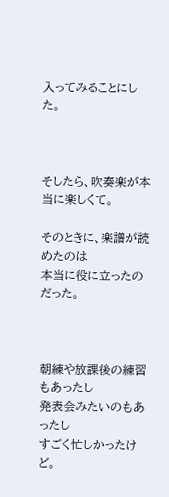入ってみることにした。



そしたら、吹奏楽が本当に楽しくて。

そのときに、楽譜が読めたのは
本当に役に立ったのだった。



朝練や放課後の練習もあったし
発表会みたいのもあったし
すごく忙しかったけど。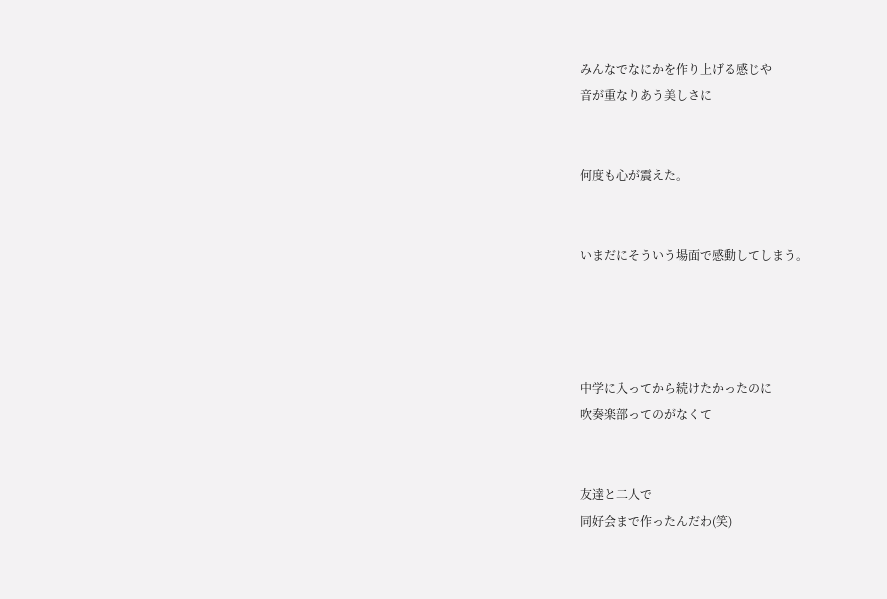みんなでなにかを作り上げる感じや
音が重なりあう美しさに


何度も心が震えた。


いまだにそういう場面で感動してしまう。




中学に入ってから続けたかったのに
吹奏楽部ってのがなくて


友達と二人で
同好会まで作ったんだわ(笑)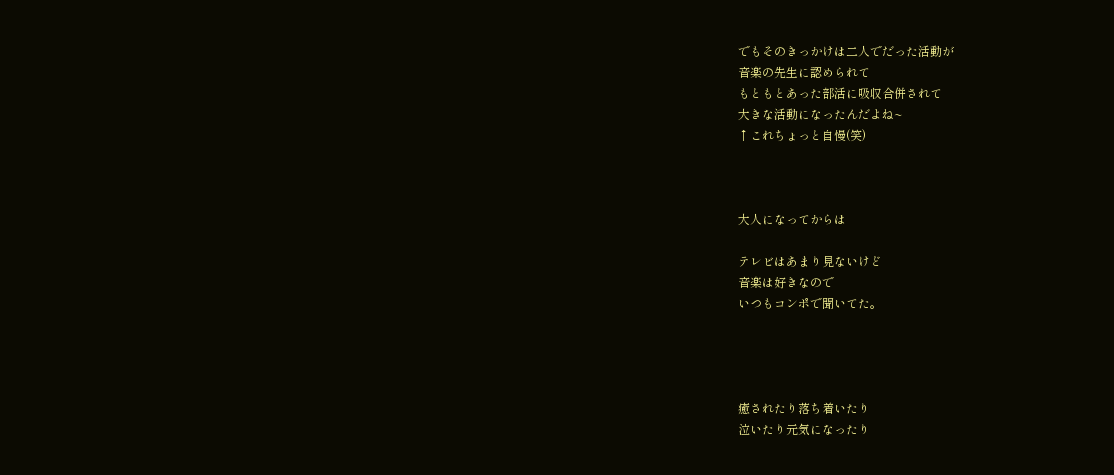でもそのきっかけは二人でだった活動が
音楽の先生に認められて
もともとあった部活に吸収合併されて
大きな活動になったんだよね~
↑これちょっと自慢(笑)



大人になってからは

テレビはあまり見ないけど
音楽は好きなので
いつもコンポで聞いてた。




癒されたり落ち着いたり
泣いたり元気になったり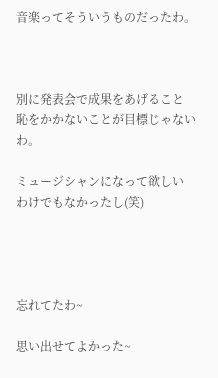音楽ってそういうものだったわ。



別に発表会で成果をあげること
恥をかかないことが目標じゃないわ。

ミュージシャンになって欲しい
わけでもなかったし(笑)




忘れてたわ~

思い出せてよかった~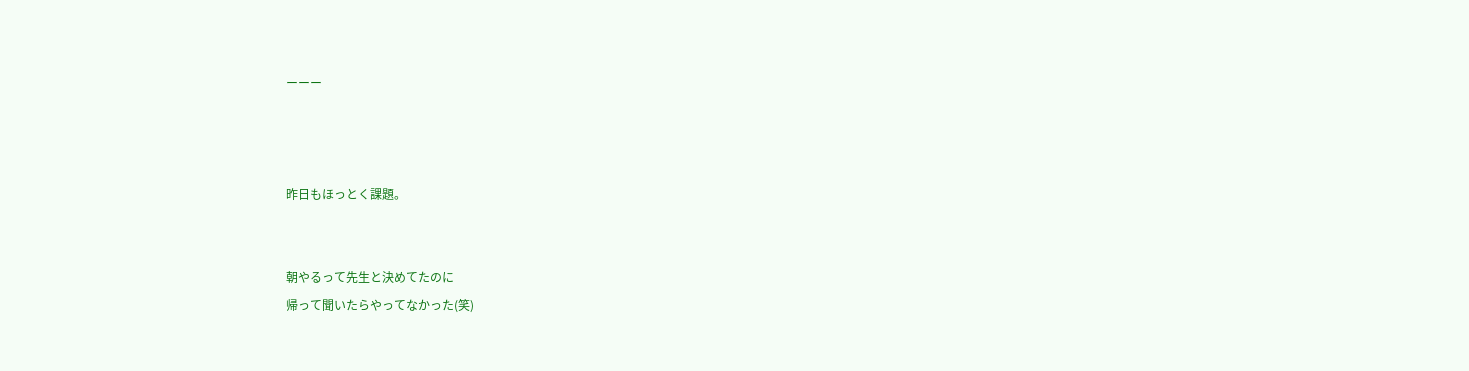ーーー



昨日もほっとく課題。


朝やるって先生と決めてたのに
帰って聞いたらやってなかった(笑)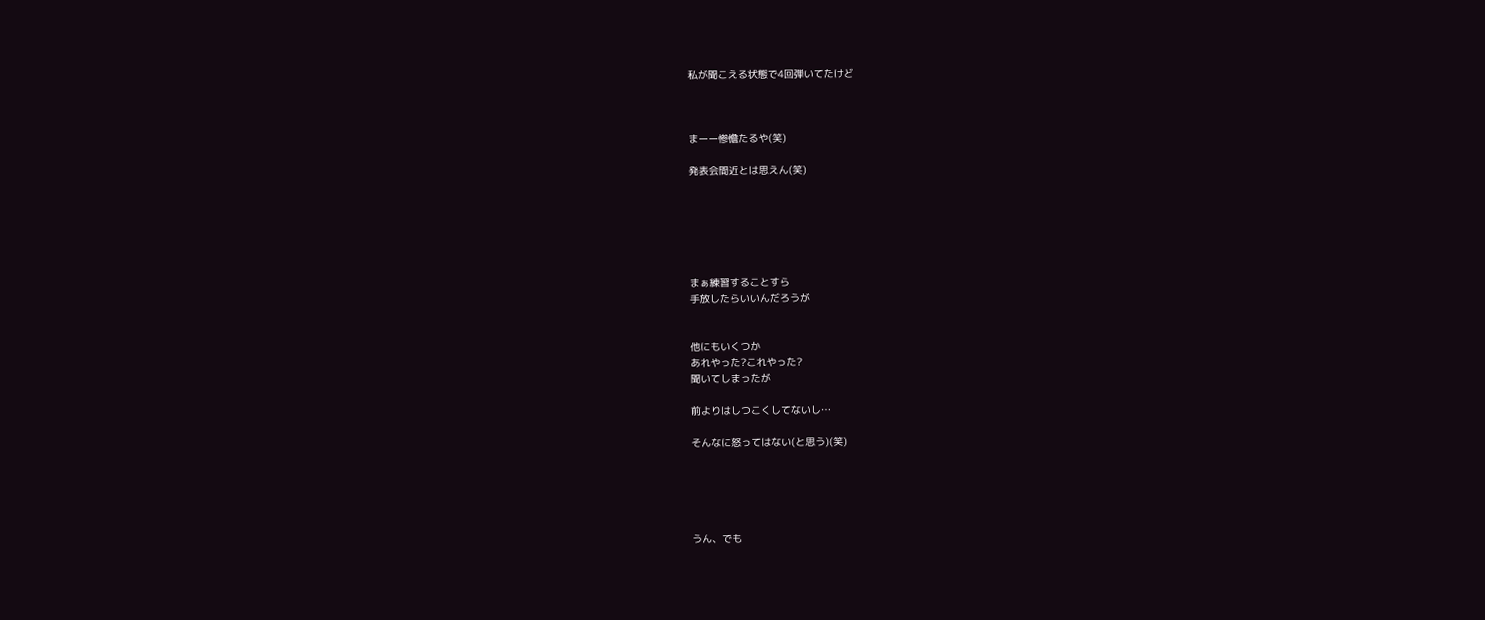私が聞こえる状態で4回弾いてたけど



まーー惨憺たるや(笑)

発表会間近とは思えん(笑)






まぁ練習することすら
手放したらいいんだろうが


他にもいくつか
あれやった?これやった?
聞いてしまったが

前よりはしつこくしてないし…

そんなに怒ってはない(と思う)(笑)





うん、でも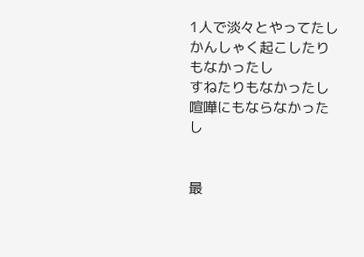1人で淡々とやってたし
かんしゃく起こしたりもなかったし
すねたりもなかったし
喧嘩にもならなかったし


最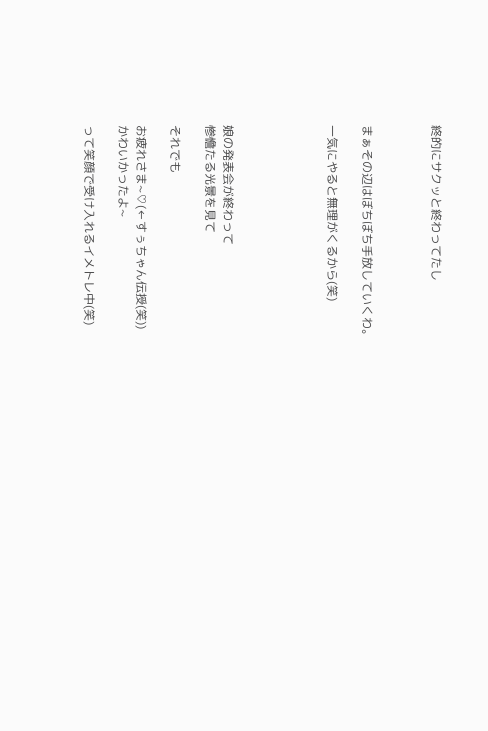終的にサクッと終わってたし



まぁその辺はぼちぼち手放していくわ。

一気にやると無理がくるから(笑)





娘の発表会が終わって
惨憺たる光景を見て

それでも

お疲れさま~♡(←すぅちゃん伝授(笑))
かわいかったよ~

って笑顔で受け入れるイメトレ中(笑)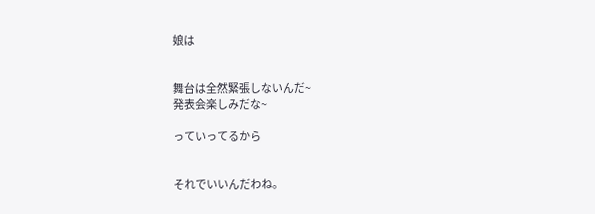娘は


舞台は全然緊張しないんだ~
発表会楽しみだな~

っていってるから


それでいいんだわね。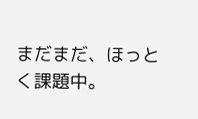まだまだ、ほっとく課題中。